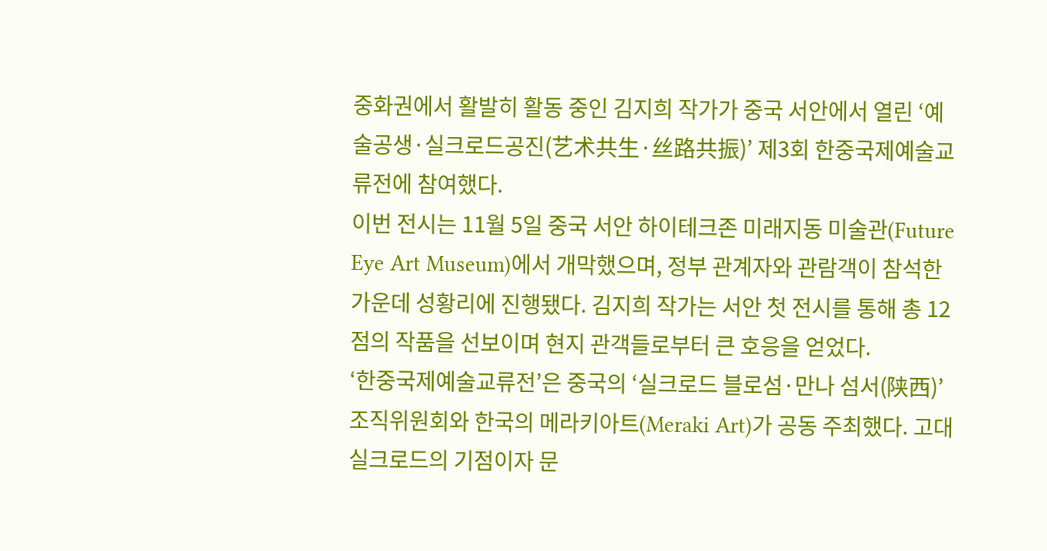중화권에서 활발히 활동 중인 김지희 작가가 중국 서안에서 열린 ‘예술공생·실크로드공진(艺术共生·丝路共振)’ 제3회 한중국제예술교류전에 참여했다.
이번 전시는 11월 5일 중국 서안 하이테크존 미래지동 미술관(Future Eye Art Museum)에서 개막했으며, 정부 관계자와 관람객이 참석한 가운데 성황리에 진행됐다. 김지희 작가는 서안 첫 전시를 통해 총 12점의 작품을 선보이며 현지 관객들로부터 큰 호응을 얻었다.
‘한중국제예술교류전’은 중국의 ‘실크로드 블로섬·만나 섬서(陕西)’ 조직위원회와 한국의 메라키아트(Meraki Art)가 공동 주최했다. 고대 실크로드의 기점이자 문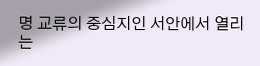명 교류의 중심지인 서안에서 열리는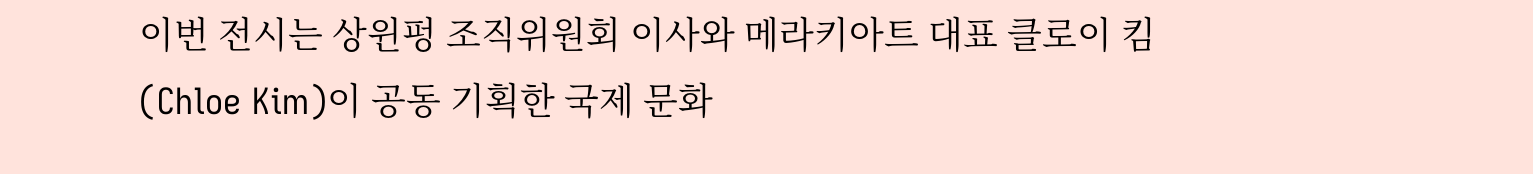이번 전시는 상윈펑 조직위원회 이사와 메라키아트 대표 클로이 킴(Chloe Kim)이 공동 기획한 국제 문화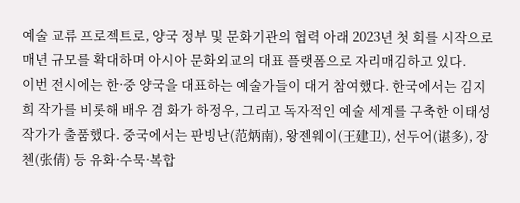예술 교류 프로젝트로, 양국 정부 및 문화기관의 협력 아래 2023년 첫 회를 시작으로 매년 규모를 확대하며 아시아 문화외교의 대표 플랫폼으로 자리매김하고 있다.
이번 전시에는 한·중 양국을 대표하는 예술가들이 대거 참여했다. 한국에서는 김지희 작가를 비롯해 배우 겸 화가 하정우, 그리고 독자적인 예술 세계를 구축한 이태성 작가가 출품했다. 중국에서는 판빙난(范炳南), 왕젠웨이(王建卫), 선두어(谌多), 장첸(张倩) 등 유화·수묵·복합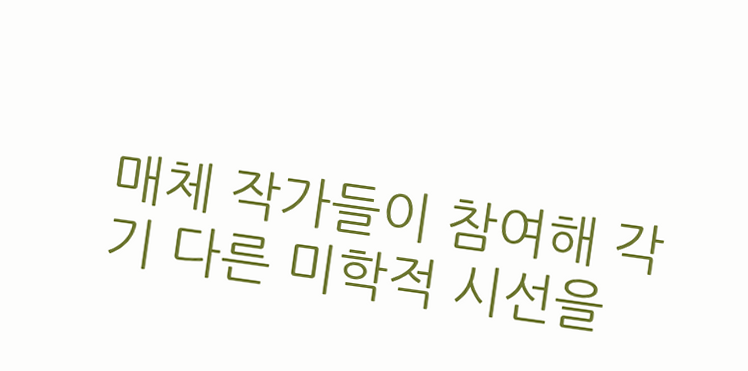매체 작가들이 참여해 각기 다른 미학적 시선을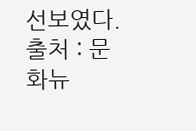선보였다.
출처 : 문화뉴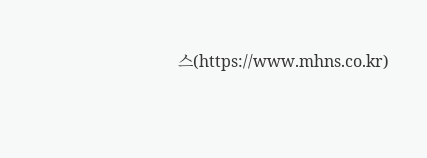스(https://www.mhns.co.kr)